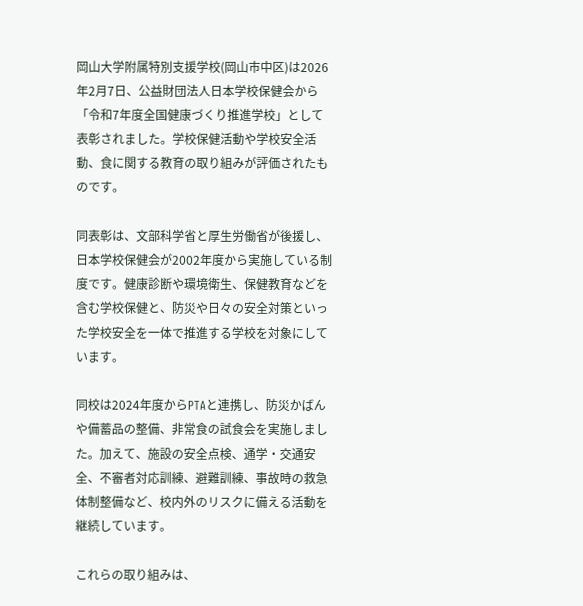岡山大学附属特別支援学校(岡山市中区)は2026年2月7日、公益財団法人日本学校保健会から「令和7年度全国健康づくり推進学校」として表彰されました。学校保健活動や学校安全活動、食に関する教育の取り組みが評価されたものです。

同表彰は、文部科学省と厚生労働省が後援し、日本学校保健会が2002年度から実施している制度です。健康診断や環境衛生、保健教育などを含む学校保健と、防災や日々の安全対策といった学校安全を一体で推進する学校を対象にしています。

同校は2024年度からPTAと連携し、防災かばんや備蓄品の整備、非常食の試食会を実施しました。加えて、施設の安全点検、通学・交通安全、不審者対応訓練、避難訓練、事故時の救急体制整備など、校内外のリスクに備える活動を継続しています。

これらの取り組みは、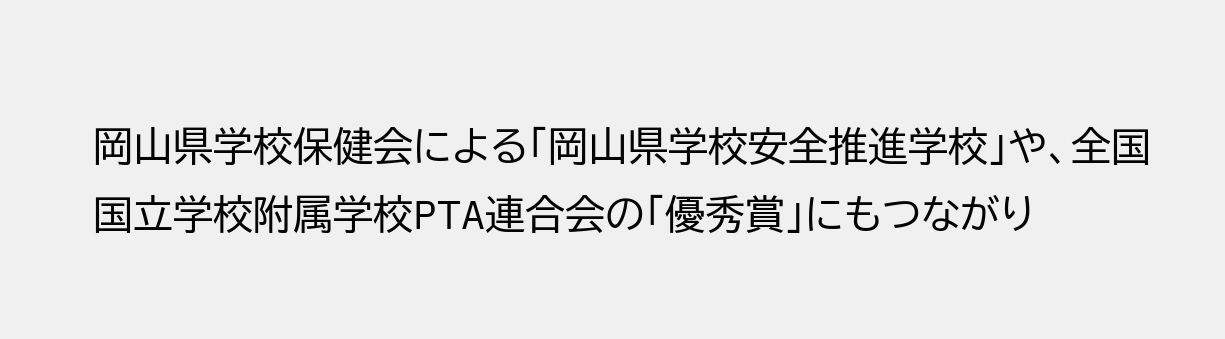岡山県学校保健会による「岡山県学校安全推進学校」や、全国国立学校附属学校PTA連合会の「優秀賞」にもつながり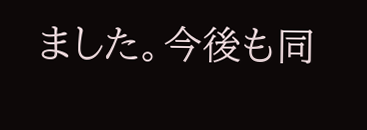ました。今後も同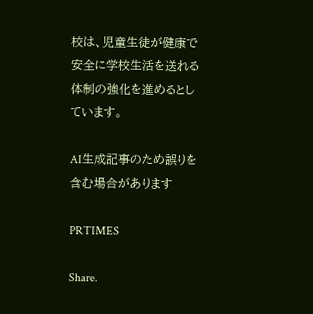校は、児童生徒が健康で安全に学校生活を送れる体制の強化を進めるとしています。

AI生成記事のため誤りを含む場合があります

PRTIMES

Share.